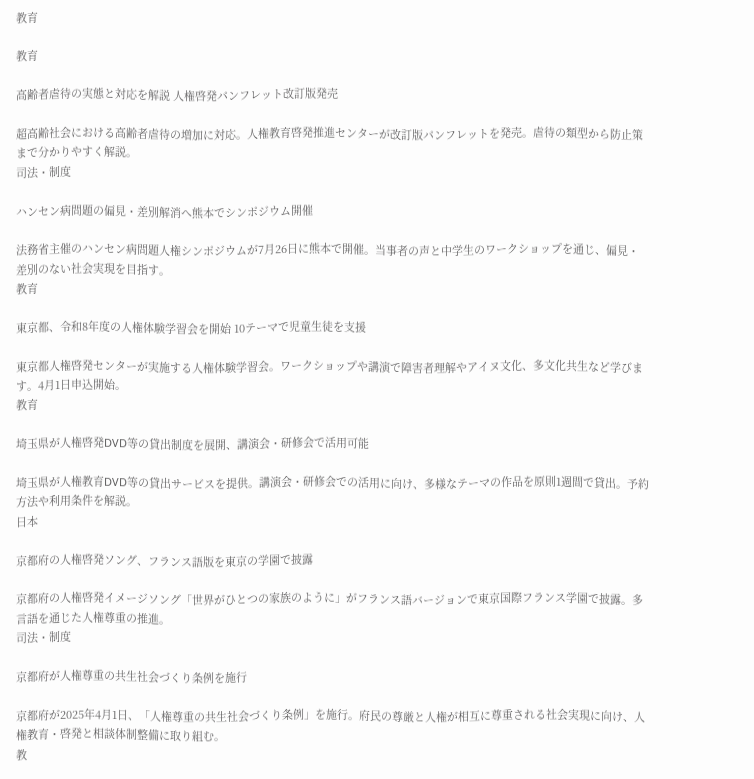教育

教育

高齢者虐待の実態と対応を解説 人権啓発パンフレット改訂版発売

超高齢社会における高齢者虐待の増加に対応。人権教育啓発推進センターが改訂版パンフレットを発売。虐待の類型から防止策まで分かりやすく解説。
司法・制度

ハンセン病問題の偏見・差別解消へ熊本でシンポジウム開催

法務省主催のハンセン病問題人権シンポジウムが7月26日に熊本で開催。当事者の声と中学生のワークショップを通じ、偏見・差別のない社会実現を目指す。
教育

東京都、令和8年度の人権体験学習会を開始 10テーマで児童生徒を支援

東京都人権啓発センターが実施する人権体験学習会。ワークショップや講演で障害者理解やアイヌ文化、多文化共生など学びます。4月1日申込開始。
教育

埼玉県が人権啓発DVD等の貸出制度を展開、講演会・研修会で活用可能

埼玉県が人権教育DVD等の貸出サービスを提供。講演会・研修会での活用に向け、多様なテーマの作品を原則1週間で貸出。予約方法や利用条件を解説。
日本

京都府の人権啓発ソング、フランス語版を東京の学園で披露

京都府の人権啓発イメージソング「世界がひとつの家族のように」がフランス語バージョンで東京国際フランス学園で披露。多言語を通じた人権尊重の推進。
司法・制度

京都府が人権尊重の共生社会づくり条例を施行

京都府が2025年4月1日、「人権尊重の共生社会づくり条例」を施行。府民の尊厳と人権が相互に尊重される社会実現に向け、人権教育・啓発と相談体制整備に取り組む。
教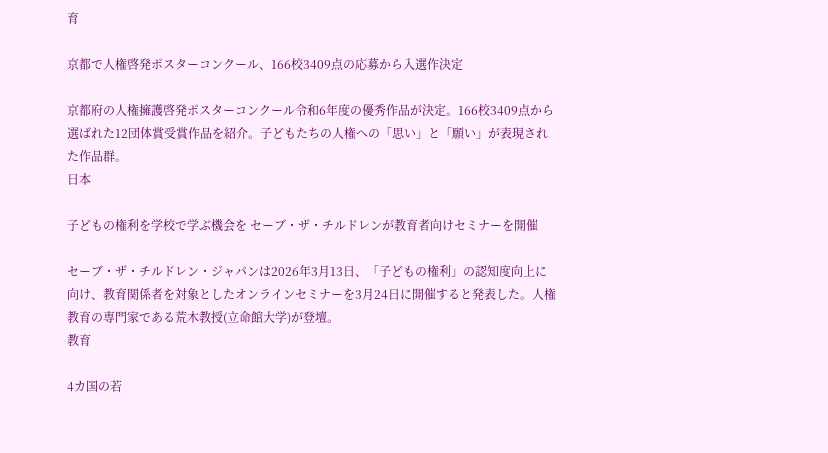育

京都で人権啓発ポスターコンクール、166校3409点の応募から入選作決定

京都府の人権擁護啓発ポスターコンクール令和6年度の優秀作品が決定。166校3409点から選ばれた12団体賞受賞作品を紹介。子どもたちの人権への「思い」と「願い」が表現された作品群。
日本

子どもの権利を学校で学ぶ機会を セーブ・ザ・チルドレンが教育者向けセミナーを開催

セーブ・ザ・チルドレン・ジャパンは2026年3月13日、「子どもの権利」の認知度向上に向け、教育関係者を対象としたオンラインセミナーを3月24日に開催すると発表した。人権教育の専門家である荒木教授(立命館大学)が登壇。
教育

4カ国の若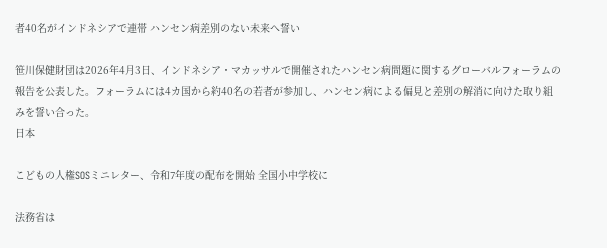者40名がインドネシアで連帯 ハンセン病差別のない未来へ誓い

笹川保健財団は2026年4月3日、インドネシア・マカッサルで開催されたハンセン病問題に関するグローバルフォーラムの報告を公表した。フォーラムには4カ国から約40名の若者が参加し、ハンセン病による偏見と差別の解消に向けた取り組みを誓い合った。
日本

こどもの人権SOSミニレター、令和7年度の配布を開始 全国小中学校に

法務省は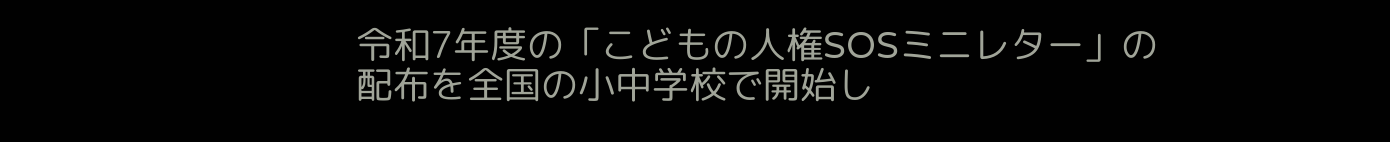令和7年度の「こどもの人権SOSミニレター」の配布を全国の小中学校で開始し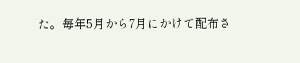た。毎年5月から7月にかけて配布さ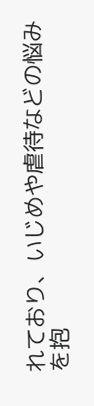れており、いじめや虐待などの悩みを抱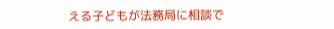える子どもが法務局に相談で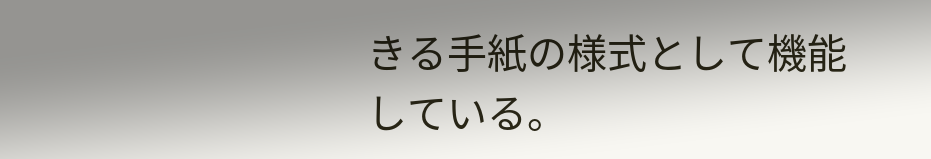きる手紙の様式として機能している。